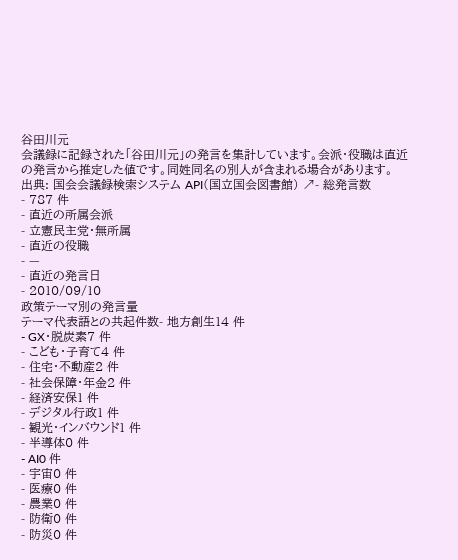谷田川元
会議録に記録された「谷田川元」の発言を集計しています。会派・役職は直近の発言から推定した値です。同姓同名の別人が含まれる場合があります。
出典: 国会会議録検索システム API(国立国会図書館) ↗- 総発言数
- 787 件
- 直近の所属会派
- 立憲民主党・無所属
- 直近の役職
- —
- 直近の発言日
- 2010/09/10
政策テーマ別の発言量
テーマ代表語との共起件数- 地方創生14 件
- GX・脱炭素7 件
- こども・子育て4 件
- 住宅・不動産2 件
- 社会保障・年金2 件
- 経済安保1 件
- デジタル行政1 件
- 観光・インバウンド1 件
- 半導体0 件
- AI0 件
- 宇宙0 件
- 医療0 件
- 農業0 件
- 防衛0 件
- 防災0 件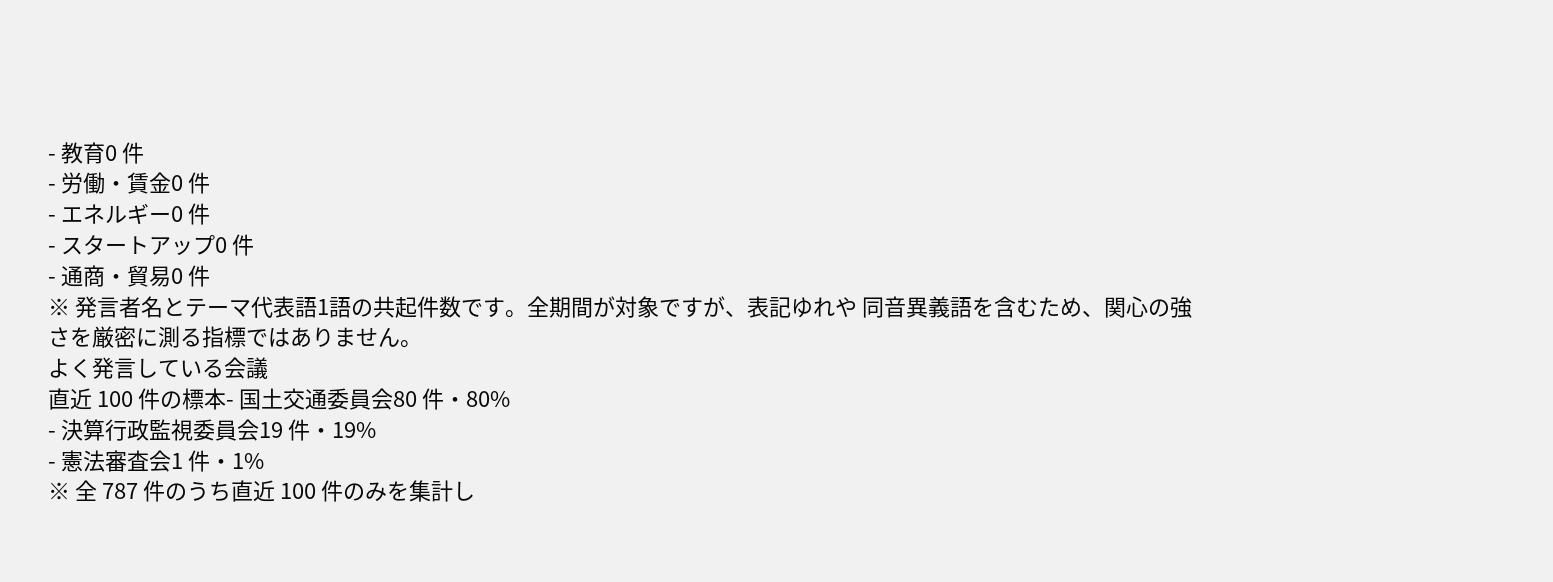- 教育0 件
- 労働・賃金0 件
- エネルギー0 件
- スタートアップ0 件
- 通商・貿易0 件
※ 発言者名とテーマ代表語1語の共起件数です。全期間が対象ですが、表記ゆれや 同音異義語を含むため、関心の強さを厳密に測る指標ではありません。
よく発言している会議
直近 100 件の標本- 国土交通委員会80 件・80%
- 決算行政監視委員会19 件・19%
- 憲法審査会1 件・1%
※ 全 787 件のうち直近 100 件のみを集計し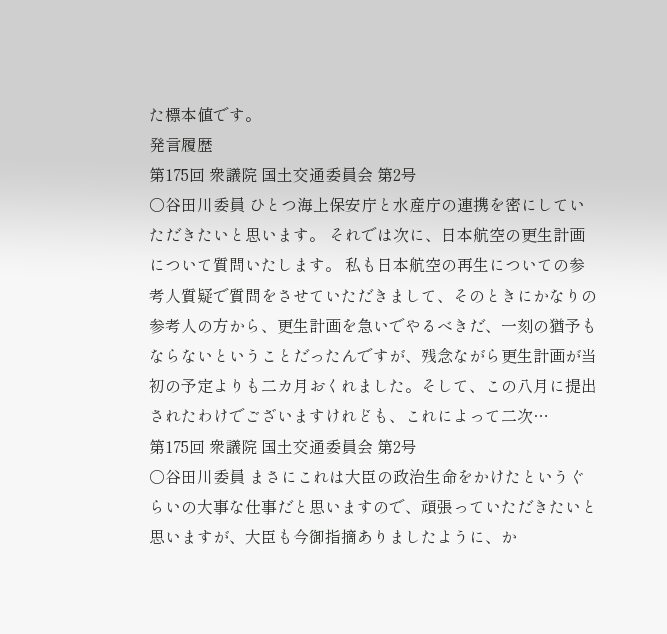た標本値です。
発言履歴
第175回 衆議院 国土交通委員会 第2号
○谷田川委員 ひとつ海上保安庁と水産庁の連携を密にしていただきたいと思います。 それでは次に、日本航空の更生計画について質問いたします。 私も日本航空の再生についての参考人質疑で質問をさせていただきまして、そのときにかなりの参考人の方から、更生計画を急いでやるべきだ、一刻の猶予もならないということだったんですが、残念ながら更生計画が当初の予定よりも二カ月おくれました。そして、この八月に提出されたわけでございますけれども、これによって二次…
第175回 衆議院 国土交通委員会 第2号
○谷田川委員 まさにこれは大臣の政治生命をかけたというぐらいの大事な仕事だと思いますので、頑張っていただきたいと思いますが、大臣も今御指摘ありましたように、か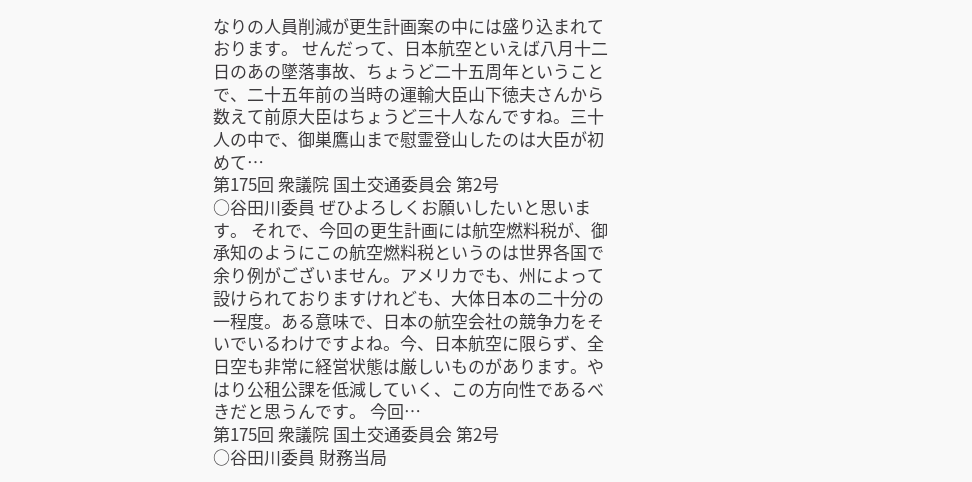なりの人員削減が更生計画案の中には盛り込まれております。 せんだって、日本航空といえば八月十二日のあの墜落事故、ちょうど二十五周年ということで、二十五年前の当時の運輸大臣山下徳夫さんから数えて前原大臣はちょうど三十人なんですね。三十人の中で、御巣鷹山まで慰霊登山したのは大臣が初めて…
第175回 衆議院 国土交通委員会 第2号
○谷田川委員 ぜひよろしくお願いしたいと思います。 それで、今回の更生計画には航空燃料税が、御承知のようにこの航空燃料税というのは世界各国で余り例がございません。アメリカでも、州によって設けられておりますけれども、大体日本の二十分の一程度。ある意味で、日本の航空会社の競争力をそいでいるわけですよね。今、日本航空に限らず、全日空も非常に経営状態は厳しいものがあります。やはり公租公課を低減していく、この方向性であるべきだと思うんです。 今回…
第175回 衆議院 国土交通委員会 第2号
○谷田川委員 財務当局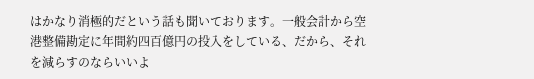はかなり消極的だという話も聞いております。一般会計から空港整備勘定に年間約四百億円の投入をしている、だから、それを減らすのならいいよ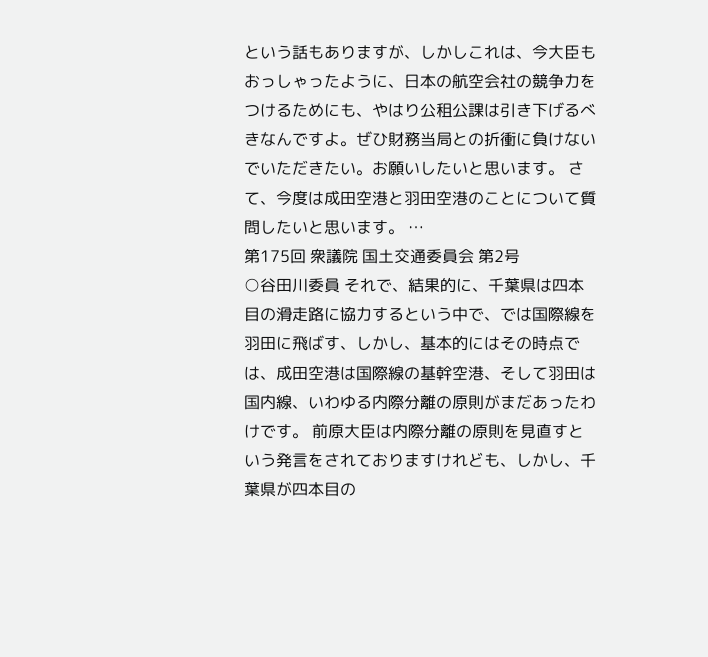という話もありますが、しかしこれは、今大臣もおっしゃったように、日本の航空会社の競争力をつけるためにも、やはり公租公課は引き下げるべきなんですよ。ぜひ財務当局との折衝に負けないでいただきたい。お願いしたいと思います。 さて、今度は成田空港と羽田空港のことについて質問したいと思います。 …
第175回 衆議院 国土交通委員会 第2号
○谷田川委員 それで、結果的に、千葉県は四本目の滑走路に協力するという中で、では国際線を羽田に飛ばす、しかし、基本的にはその時点では、成田空港は国際線の基幹空港、そして羽田は国内線、いわゆる内際分離の原則がまだあったわけです。 前原大臣は内際分離の原則を見直すという発言をされておりますけれども、しかし、千葉県が四本目の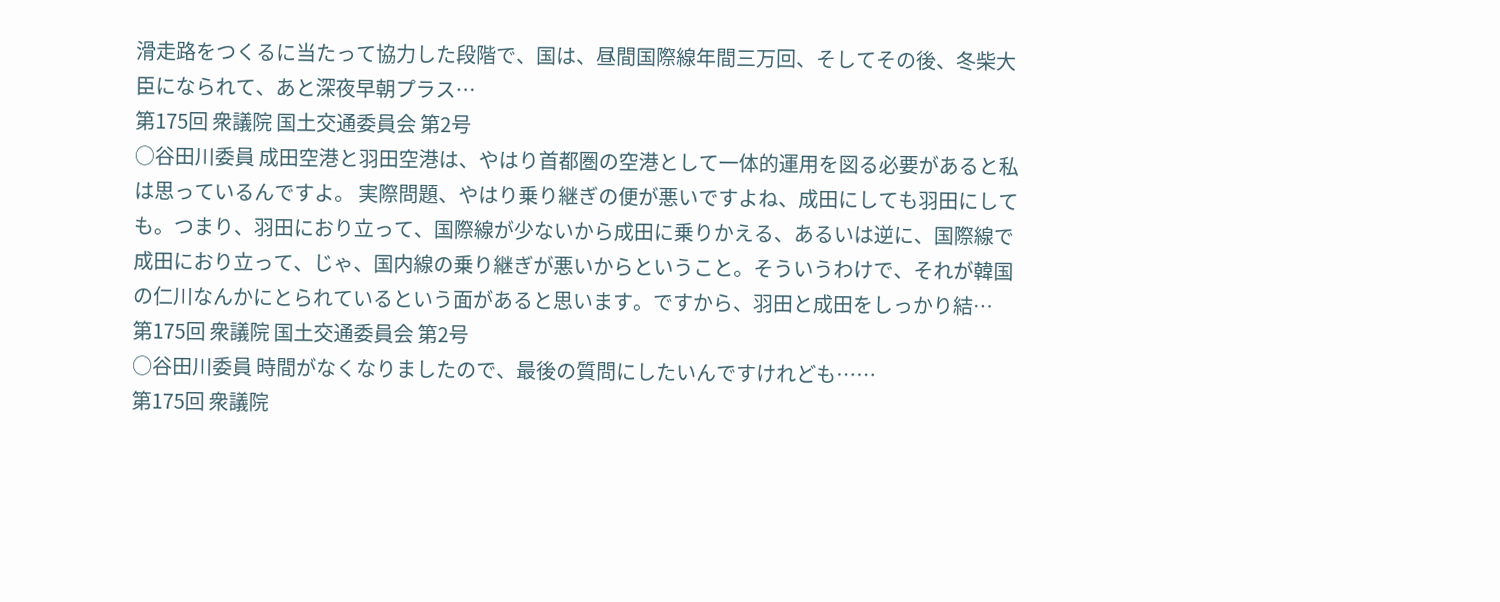滑走路をつくるに当たって協力した段階で、国は、昼間国際線年間三万回、そしてその後、冬柴大臣になられて、あと深夜早朝プラス…
第175回 衆議院 国土交通委員会 第2号
○谷田川委員 成田空港と羽田空港は、やはり首都圏の空港として一体的運用を図る必要があると私は思っているんですよ。 実際問題、やはり乗り継ぎの便が悪いですよね、成田にしても羽田にしても。つまり、羽田におり立って、国際線が少ないから成田に乗りかえる、あるいは逆に、国際線で成田におり立って、じゃ、国内線の乗り継ぎが悪いからということ。そういうわけで、それが韓国の仁川なんかにとられているという面があると思います。ですから、羽田と成田をしっかり結…
第175回 衆議院 国土交通委員会 第2号
○谷田川委員 時間がなくなりましたので、最後の質問にしたいんですけれども……
第175回 衆議院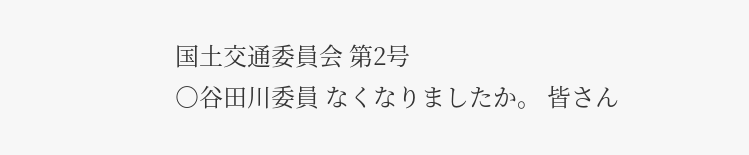国土交通委員会 第2号
○谷田川委員 なくなりましたか。 皆さん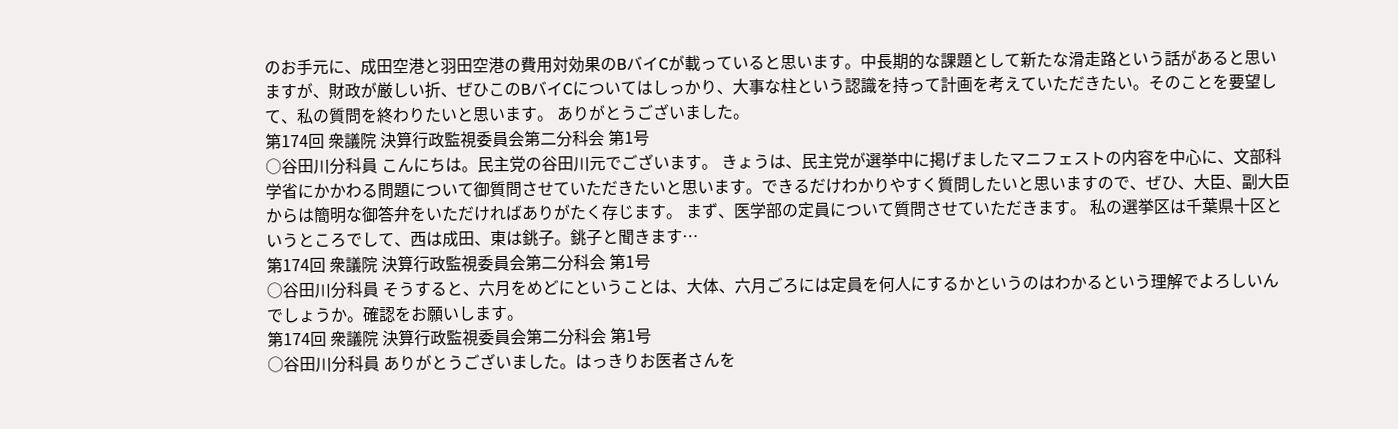のお手元に、成田空港と羽田空港の費用対効果のBバイCが載っていると思います。中長期的な課題として新たな滑走路という話があると思いますが、財政が厳しい折、ぜひこのBバイCについてはしっかり、大事な柱という認識を持って計画を考えていただきたい。そのことを要望して、私の質問を終わりたいと思います。 ありがとうございました。
第174回 衆議院 決算行政監視委員会第二分科会 第1号
○谷田川分科員 こんにちは。民主党の谷田川元でございます。 きょうは、民主党が選挙中に掲げましたマニフェストの内容を中心に、文部科学省にかかわる問題について御質問させていただきたいと思います。できるだけわかりやすく質問したいと思いますので、ぜひ、大臣、副大臣からは簡明な御答弁をいただければありがたく存じます。 まず、医学部の定員について質問させていただきます。 私の選挙区は千葉県十区というところでして、西は成田、東は銚子。銚子と聞きます…
第174回 衆議院 決算行政監視委員会第二分科会 第1号
○谷田川分科員 そうすると、六月をめどにということは、大体、六月ごろには定員を何人にするかというのはわかるという理解でよろしいんでしょうか。確認をお願いします。
第174回 衆議院 決算行政監視委員会第二分科会 第1号
○谷田川分科員 ありがとうございました。はっきりお医者さんを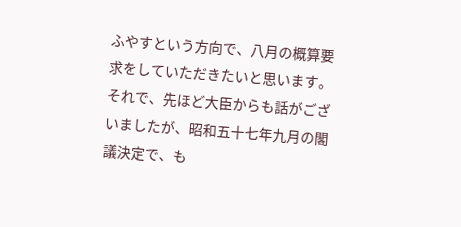ふやすという方向で、八月の概算要求をしていただきたいと思います。 それで、先ほど大臣からも話がございましたが、昭和五十七年九月の閣議決定で、も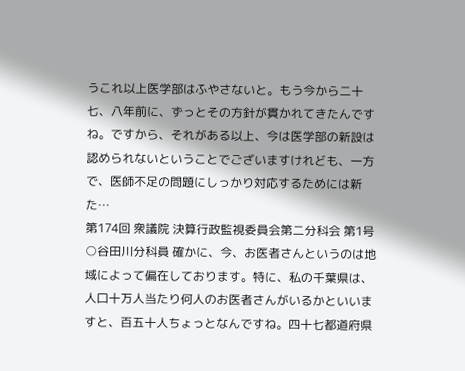うこれ以上医学部はふやさないと。もう今から二十七、八年前に、ずっとその方針が貫かれてきたんですね。ですから、それがある以上、今は医学部の新設は認められないということでございますけれども、一方で、医師不足の問題にしっかり対応するためには新た…
第174回 衆議院 決算行政監視委員会第二分科会 第1号
○谷田川分科員 確かに、今、お医者さんというのは地域によって偏在しております。特に、私の千葉県は、人口十万人当たり何人のお医者さんがいるかといいますと、百五十人ちょっとなんですね。四十七都道府県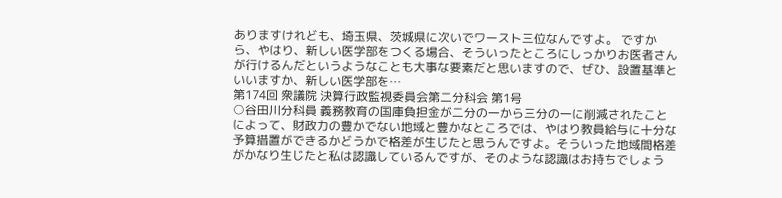ありますけれども、埼玉県、茨城県に次いでワースト三位なんですよ。 ですから、やはり、新しい医学部をつくる場合、そういったところにしっかりお医者さんが行けるんだというようなことも大事な要素だと思いますので、ぜひ、設置基準といいますか、新しい医学部を…
第174回 衆議院 決算行政監視委員会第二分科会 第1号
○谷田川分科員 義務教育の国庫負担金が二分の一から三分の一に削減されたことによって、財政力の豊かでない地域と豊かなところでは、やはり教員給与に十分な予算措置ができるかどうかで格差が生じたと思うんですよ。そういった地域間格差がかなり生じたと私は認識しているんですが、そのような認識はお持ちでしょう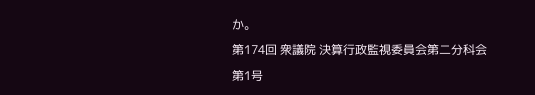か。
第174回 衆議院 決算行政監視委員会第二分科会 第1号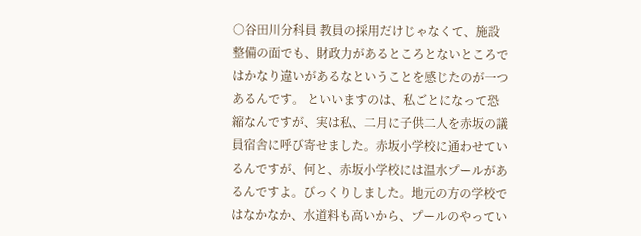○谷田川分科員 教員の採用だけじゃなくて、施設整備の面でも、財政力があるところとないところではかなり違いがあるなということを感じたのが一つあるんです。 といいますのは、私ごとになって恐縮なんですが、実は私、二月に子供二人を赤坂の議員宿舎に呼び寄せました。赤坂小学校に通わせているんですが、何と、赤坂小学校には温水プールがあるんですよ。びっくりしました。地元の方の学校ではなかなか、水道料も高いから、プールのやってい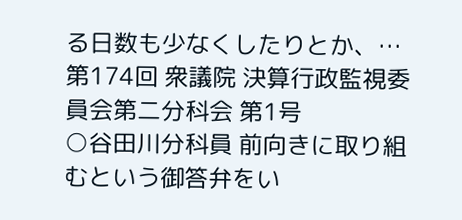る日数も少なくしたりとか、…
第174回 衆議院 決算行政監視委員会第二分科会 第1号
○谷田川分科員 前向きに取り組むという御答弁をい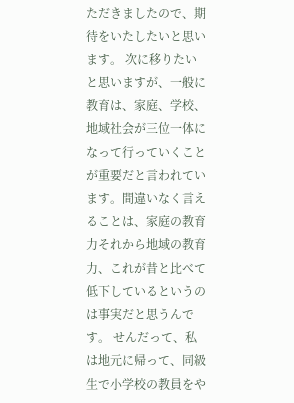ただきましたので、期待をいたしたいと思います。 次に移りたいと思いますが、一般に教育は、家庭、学校、地域社会が三位一体になって行っていくことが重要だと言われています。間違いなく言えることは、家庭の教育力それから地域の教育力、これが昔と比べて低下しているというのは事実だと思うんです。 せんだって、私は地元に帰って、同級生で小学校の教員をや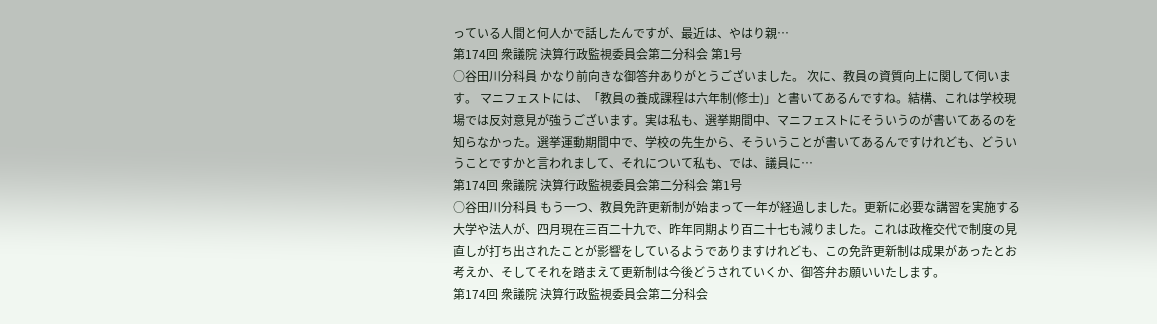っている人間と何人かで話したんですが、最近は、やはり親…
第174回 衆議院 決算行政監視委員会第二分科会 第1号
○谷田川分科員 かなり前向きな御答弁ありがとうございました。 次に、教員の資質向上に関して伺います。 マニフェストには、「教員の養成課程は六年制(修士)」と書いてあるんですね。結構、これは学校現場では反対意見が強うございます。実は私も、選挙期間中、マニフェストにそういうのが書いてあるのを知らなかった。選挙運動期間中で、学校の先生から、そういうことが書いてあるんですけれども、どういうことですかと言われまして、それについて私も、では、議員に…
第174回 衆議院 決算行政監視委員会第二分科会 第1号
○谷田川分科員 もう一つ、教員免許更新制が始まって一年が経過しました。更新に必要な講習を実施する大学や法人が、四月現在三百二十九で、昨年同期より百二十七も減りました。これは政権交代で制度の見直しが打ち出されたことが影響をしているようでありますけれども、この免許更新制は成果があったとお考えか、そしてそれを踏まえて更新制は今後どうされていくか、御答弁お願いいたします。
第174回 衆議院 決算行政監視委員会第二分科会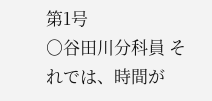第1号
○谷田川分科員 それでは、時間が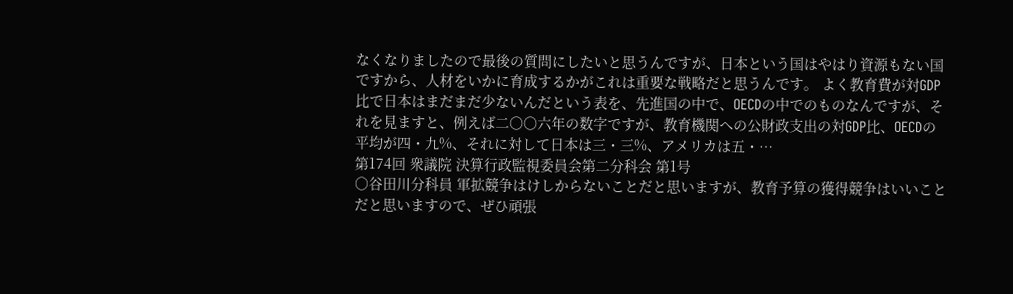なくなりましたので最後の質問にしたいと思うんですが、日本という国はやはり資源もない国ですから、人材をいかに育成するかがこれは重要な戦略だと思うんです。 よく教育費が対GDP比で日本はまだまだ少ないんだという表を、先進国の中で、OECDの中でのものなんですが、それを見ますと、例えば二〇〇六年の数字ですが、教育機関への公財政支出の対GDP比、OECDの平均が四・九%、それに対して日本は三・三%、アメリカは五・…
第174回 衆議院 決算行政監視委員会第二分科会 第1号
○谷田川分科員 軍拡競争はけしからないことだと思いますが、教育予算の獲得競争はいいことだと思いますので、ぜひ頑張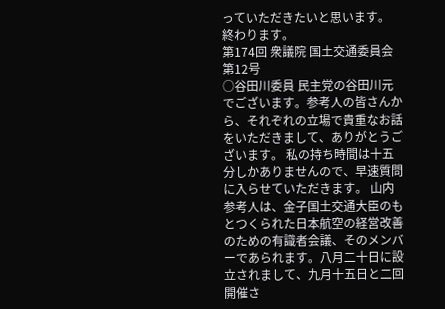っていただきたいと思います。 終わります。
第174回 衆議院 国土交通委員会 第12号
○谷田川委員 民主党の谷田川元でございます。参考人の皆さんから、それぞれの立場で貴重なお話をいただきまして、ありがとうございます。 私の持ち時間は十五分しかありませんので、早速質問に入らせていただきます。 山内参考人は、金子国土交通大臣のもとつくられた日本航空の経営改善のための有識者会議、そのメンバーであられます。八月二十日に設立されまして、九月十五日と二回開催さ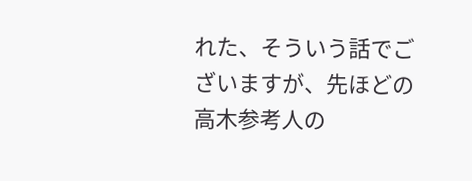れた、そういう話でございますが、先ほどの高木参考人の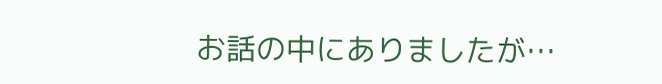お話の中にありましたが…